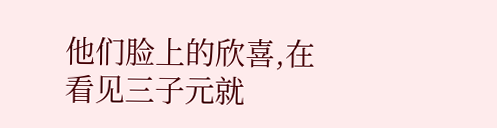他们脸上的欣喜,在看见三子元就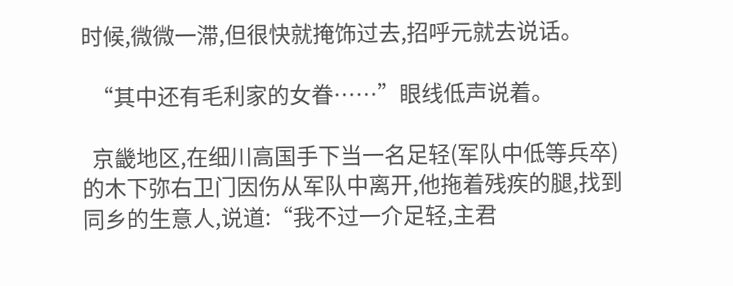时候,微微一滞,但很快就掩饰过去,招呼元就去说话。

  “其中还有毛利家的女眷……”眼线低声说着。

  京畿地区,在细川高国手下当一名足轻(军队中低等兵卒)的木下弥右卫门因伤从军队中离开,他拖着残疾的腿,找到同乡的生意人,说道:“我不过一介足轻,主君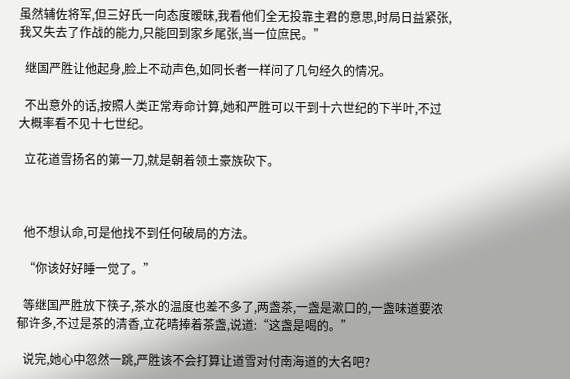虽然辅佐将军,但三好氏一向态度暧昧,我看他们全无投靠主君的意思,时局日益紧张,我又失去了作战的能力,只能回到家乡尾张,当一位庶民。”

  继国严胜让他起身,脸上不动声色,如同长者一样问了几句经久的情况。

  不出意外的话,按照人类正常寿命计算,她和严胜可以干到十六世纪的下半叶,不过大概率看不见十七世纪。

  立花道雪扬名的第一刀,就是朝着领土豪族砍下。



  他不想认命,可是他找不到任何破局的方法。

  “你该好好睡一觉了。”

  等继国严胜放下筷子,茶水的温度也差不多了,两盏茶,一盏是漱口的,一盏味道要浓郁许多,不过是茶的清香,立花晴捧着茶盏,说道:“这盏是喝的。”

  说完,她心中忽然一跳,严胜该不会打算让道雪对付南海道的大名吧?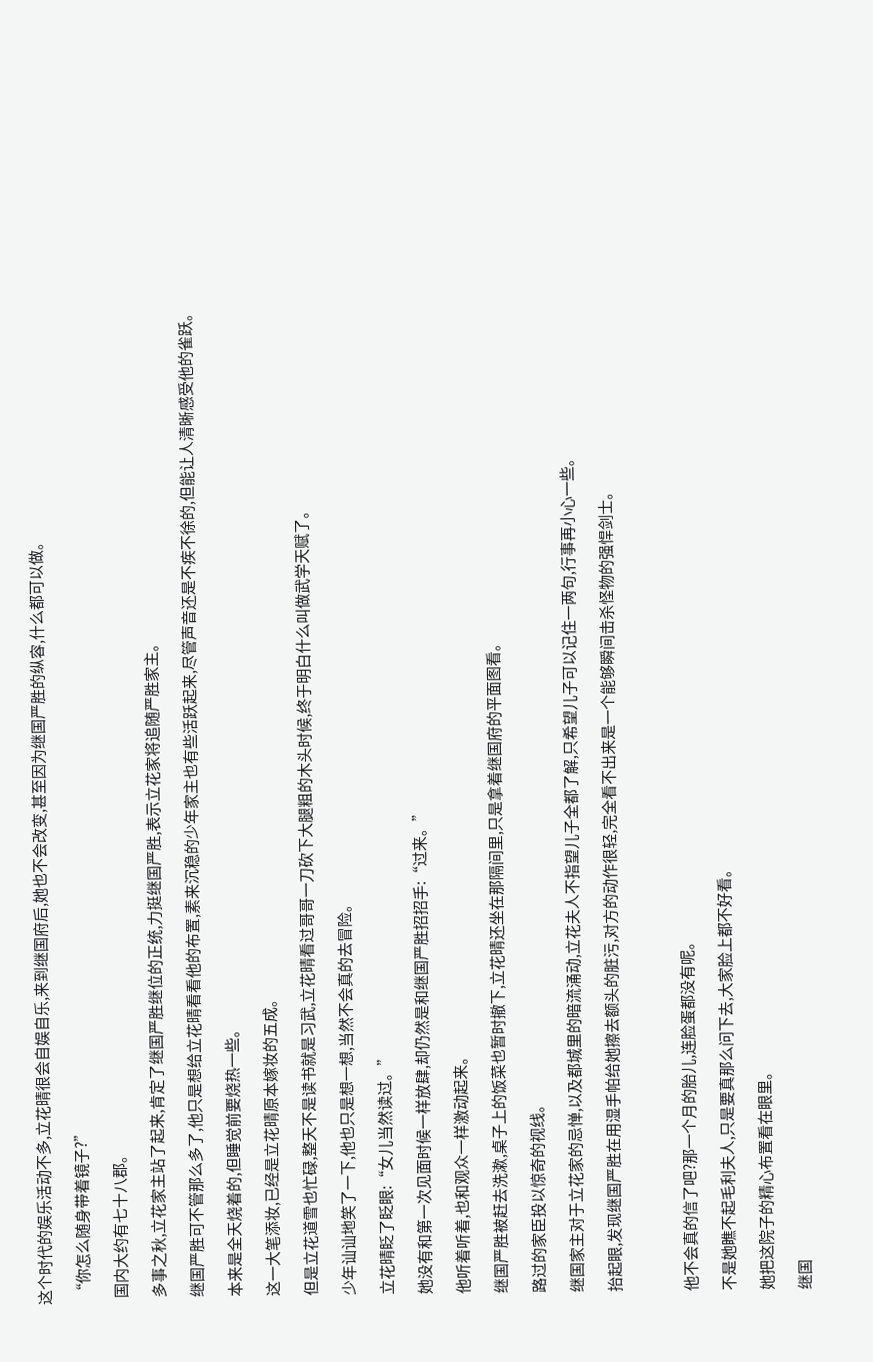这个时代的娱乐活动不多,立花晴很会自娱自乐,来到继国府后,她也不会改变,甚至因为继国严胜的纵容,什么都可以做。

  “你怎么随身带着镜子?”

  国内大约有七十八郡。

  多事之秋,立花家主站了起来,肯定了继国严胜继位的正统,力挺继国严胜,表示立花家将追随严胜家主。

  继国严胜可不管那么多了,他只是想给立花晴看看他的布置,素来沉稳的少年家主也有些活跃起来,尽管声音还是不疾不徐的,但能让人清晰感受他的雀跃。

  本来是全天烧着的,但睡觉前要烧热一些。

  这一大笔添妆,已经是立花晴原本嫁妆的五成。

  但是立花道雪也忙碌,整天不是读书就是习武,立花晴看过哥哥一刀砍下大腿粗的木头时候,终于明白什么叫做武学天赋了。

  少年讪讪地笑了一下,他也只是想一想,当然不会真的去冒险。

  立花晴眨了眨眼:“女儿当然读过。”

  她没有和第一次见面时候一样放肆,却仍然是和继国严胜招招手:“过来。”

  他听着听着,也和观众一样激动起来。

  继国严胜被赶去洗漱,桌子上的饭菜也暂时撤下,立花晴还坐在那隔间里,只是拿着继国府的平面图看。

  路过的家臣投以惊奇的视线。

  继国家主对于立花家的忌惮,以及都城里的暗流涌动,立花夫人不指望儿子全都了解,只希望儿子可以记住一两句,行事再小心一些。

  抬起眼,发现继国严胜在用湿手帕给她擦去额头的脏污,对方的动作很轻,完全看不出来是一个能够瞬间击杀怪物的强悍剑士。



  他不会真的信了吧?那一个月的胎儿,连脸蛋都没有呢。

  不是她瞧不起毛利夫人,只是要真那么问下去,大家脸上都不好看。

  她把这院子的精心布置看在眼里。

  继国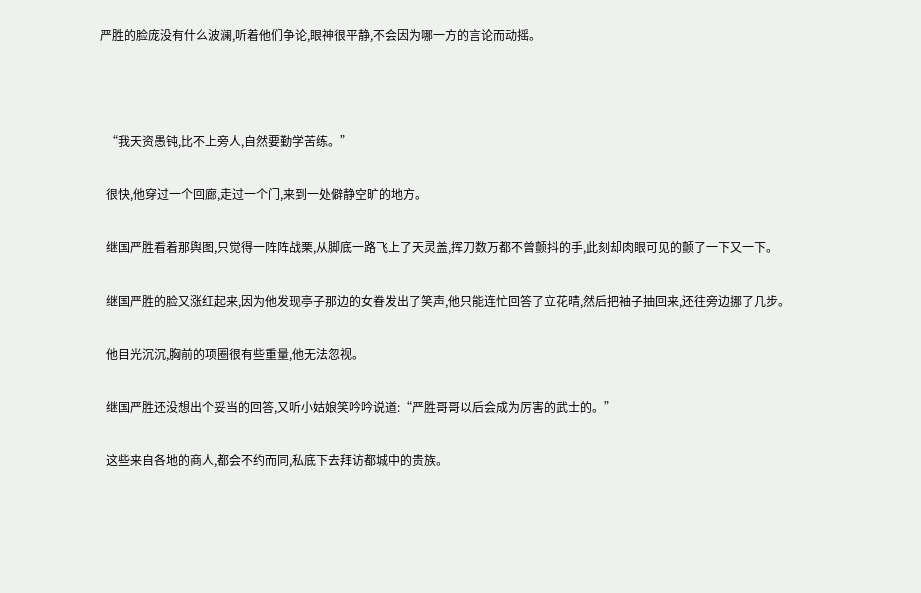严胜的脸庞没有什么波澜,听着他们争论,眼神很平静,不会因为哪一方的言论而动摇。



  “我天资愚钝,比不上旁人,自然要勤学苦练。”

  很快,他穿过一个回廊,走过一个门,来到一处僻静空旷的地方。

  继国严胜看着那舆图,只觉得一阵阵战栗,从脚底一路飞上了天灵盖,挥刀数万都不曾颤抖的手,此刻却肉眼可见的颤了一下又一下。

  继国严胜的脸又涨红起来,因为他发现亭子那边的女眷发出了笑声,他只能连忙回答了立花晴,然后把袖子抽回来,还往旁边挪了几步。

  他目光沉沉,胸前的项圈很有些重量,他无法忽视。

  继国严胜还没想出个妥当的回答,又听小姑娘笑吟吟说道:“严胜哥哥以后会成为厉害的武士的。”

  这些来自各地的商人,都会不约而同,私底下去拜访都城中的贵族。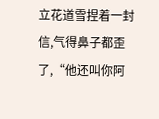立花道雪捏着一封信,气得鼻子都歪了,“他还叫你阿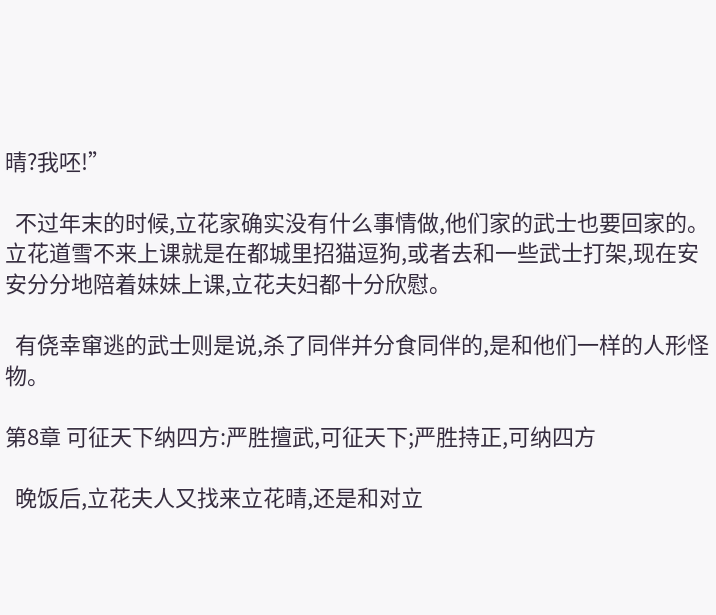晴?我呸!”

  不过年末的时候,立花家确实没有什么事情做,他们家的武士也要回家的。立花道雪不来上课就是在都城里招猫逗狗,或者去和一些武士打架,现在安安分分地陪着妹妹上课,立花夫妇都十分欣慰。

  有侥幸窜逃的武士则是说,杀了同伴并分食同伴的,是和他们一样的人形怪物。

第8章 可征天下纳四方:严胜擅武,可征天下;严胜持正,可纳四方

  晚饭后,立花夫人又找来立花晴,还是和对立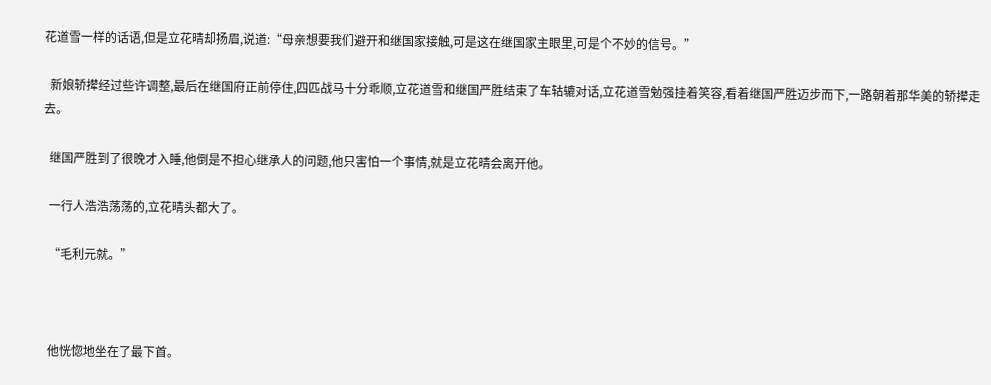花道雪一样的话语,但是立花晴却扬眉,说道:“母亲想要我们避开和继国家接触,可是这在继国家主眼里,可是个不妙的信号。”

  新娘轿撵经过些许调整,最后在继国府正前停住,四匹战马十分乖顺,立花道雪和继国严胜结束了车轱辘对话,立花道雪勉强挂着笑容,看着继国严胜迈步而下,一路朝着那华美的轿撵走去。

  继国严胜到了很晚才入睡,他倒是不担心继承人的问题,他只害怕一个事情,就是立花晴会离开他。

  一行人浩浩荡荡的,立花晴头都大了。

  “毛利元就。”



  他恍惚地坐在了最下首。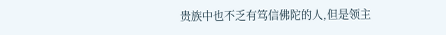贵族中也不乏有笃信佛陀的人,但是领主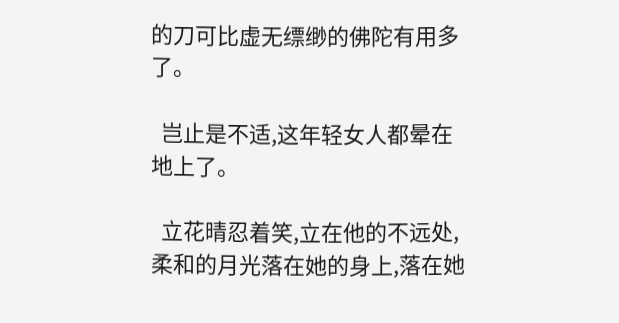的刀可比虚无缥缈的佛陀有用多了。

  岂止是不适,这年轻女人都晕在地上了。

  立花晴忍着笑,立在他的不远处,柔和的月光落在她的身上,落在她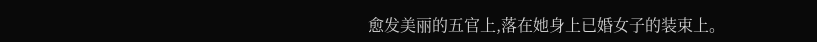愈发美丽的五官上,落在她身上已婚女子的装束上。